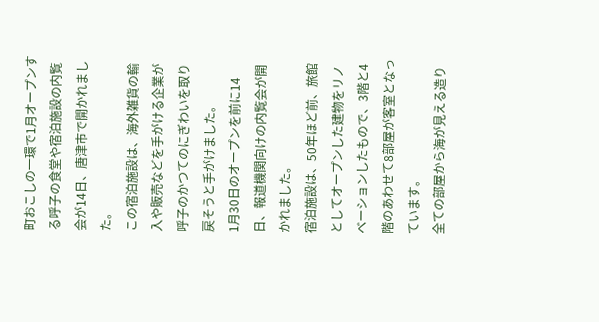町おこしの一環で1月オープンする呼子の食堂や宿泊施設の内覧会が14日、唐津市で開かれました。
この宿泊施設は、海外雑貨の輸入や販売などを手がける企業が呼子のかつてのにぎわいを取り戻そうと手がけました。
1月30日のオープンを前に14日、報道機関向けの内覧会が開かれました。
宿泊施設は、50年ほど前、旅館としてオープンした建物をリノベーションしたもので、3階と4階のあわせて8部屋が客室となっています。
全ての部屋から海が見える造り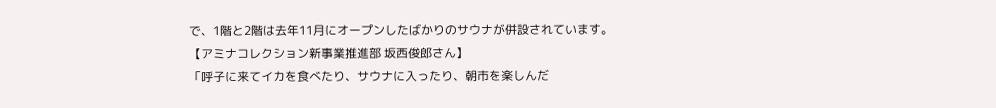で、1階と2階は去年11月にオープンしたばかりのサウナが併設されています。
【アミナコレクション新事業推進部 坂西俊郎さん】
「呼子に来てイカを食べたり、サウナに入ったり、朝市を楽しんだ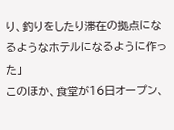り、釣りをしたり滞在の拠点になるようなホテルになるように作った」
このほか、食堂が16日オープン、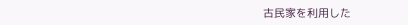古民家を利用した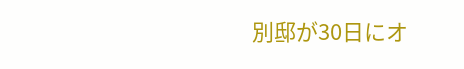別邸が30日にオ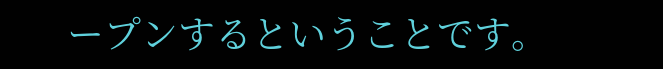ープンするということです。